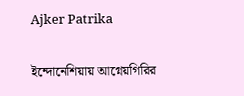Ajker Patrika

ইন্দোনেশিয়ায় আগ্নেয়গিরির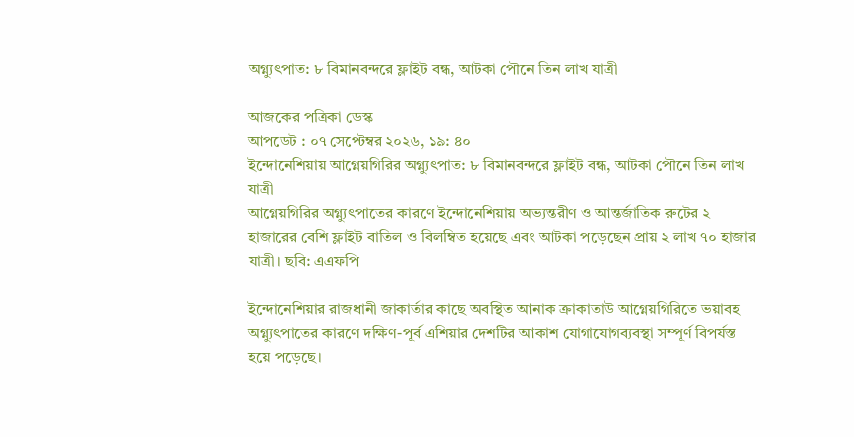অগ্ন্যুৎপাত: ৮ বিমানবন্দরে ফ্লাইট বন্ধ, আটকা পৌনে তিন লাখ যাত্রী

আজকের পত্রিকা ডেস্ক
আপডেট : ০৭ সেপ্টেম্বর ২০২৬, ১৯: ৪০
ইন্দোনেশিয়ায় আগ্নেয়গিরির অগ্ন্যুৎপাত: ৮ বিমানবন্দরে ফ্লাইট বন্ধ, আটকা পৌনে তিন লাখ যাত্রী
আগ্নেয়গিরির অগ্ন্যুৎপাতের কারণে ইন্দোনেশিয়ায় অভ্যন্তরীণ ও আন্তর্জাতিক রুটের ২ হাজারের বেশি ফ্লাইট বাতিল ও বিলম্বিত হয়েছে এবং আটকা পড়েছেন প্রায় ২ লাখ ৭০ হাজার যাত্রী। ছবি: এএফপি

ইন্দোনেশিয়ার রাজধানী জাকার্তার কাছে অবস্থিত আনাক ক্রাকাতাউ আগ্নেয়গিরিতে ভয়াবহ অগ্ন্যুৎপাতের কারণে দক্ষিণ-পূর্ব এশিয়ার দেশটির আকাশ যোগাযোগব্যবস্থা সম্পূর্ণ বিপর্যস্ত হয়ে পড়েছে।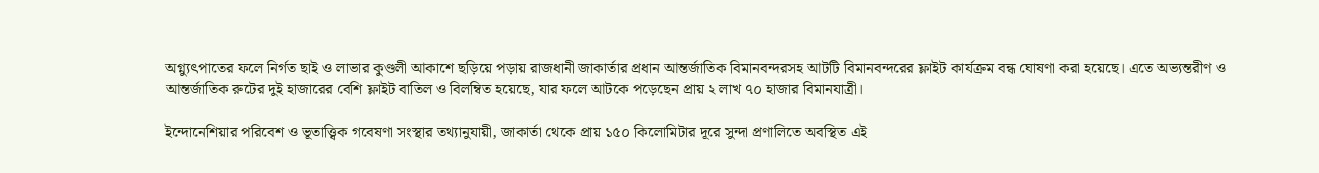অগ্ন্যুৎপাতের ফলে নির্গত ছাই ও লাভার কুণ্ডলী আকাশে ছড়িয়ে পড়ায় রাজধানী জাকার্তার প্রধান আন্তর্জাতিক বিমানবন্দরসহ আটটি বিমানবন্দরের ফ্লাইট কার্যক্রম বন্ধ ঘোষণা করা হয়েছে। এতে অভ্যন্তরীণ ও আন্তর্জাতিক রুটের দুই হাজারের বেশি ফ্লাইট বাতিল ও বিলম্বিত হয়েছে, যার ফলে আটকে পড়েছেন প্রায় ২ লাখ ৭০ হাজার বিমানযাত্রী।

ইন্দোনেশিয়ার পরিবেশ ও ভূতাত্ত্বিক গবেষণা সংস্থার তথ্যানুযায়ী, জাকার্তা থেকে প্রায় ১৫০ কিলোমিটার দূরে সুন্দা প্রণালিতে অবস্থিত এই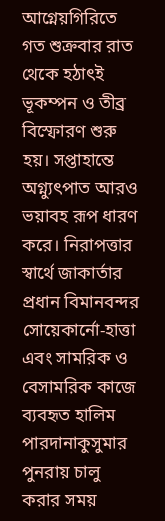আগ্নেয়গিরিতে গত শুক্রবার রাত থেকে হঠাৎই ভূকম্পন ও তীব্র বিস্ফোরণ শুরু হয়। সপ্তাহান্তে অগ্ন্যুৎপাত আরও ভয়াবহ রূপ ধারণ করে। নিরাপত্তার স্বার্থে জাকার্তার প্রধান বিমানবন্দর সোয়েকার্নো-হাত্তা এবং সামরিক ও বেসামরিক কাজে ব্যবহৃত হালিম পারদানাকুসুমার পুনরায় চালু করার সময়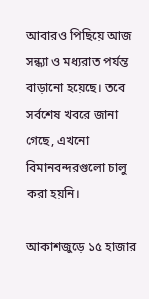আবারও পিছিয়ে আজ সন্ধ্যা ও মধ্যরাত পর্যন্ত বাড়ানো হয়েছে। তবে সর্বশেষ খবরে জানা গেছে, এখনো বিমানবন্দরগুলো চালু করা হয়নি।

আকাশজুড়ে ১৫ হাজার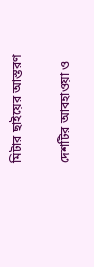মিটার ছাইয়ের আস্তরণ

দেশটির আবহাওয়া ও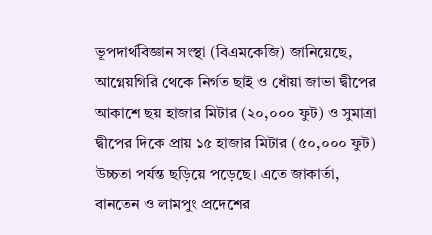ভূপদার্থবিজ্ঞান সংস্থা (বিএমকেজি) জানিয়েছে, আগ্নেয়গিরি থেকে নির্গত ছাই ও ধোঁয়া জাভা দ্বীপের আকাশে ছয় হাজার মিটার (২০,০০০ ফুট) ও সুমাত্রা দ্বীপের দিকে প্রায় ১৫ হাজার মিটার (৫০,০০০ ফুট) উচ্চতা পর্যন্ত ছড়িয়ে পড়েছে। এতে জাকার্তা, বানতেন ও লামপুং প্রদেশের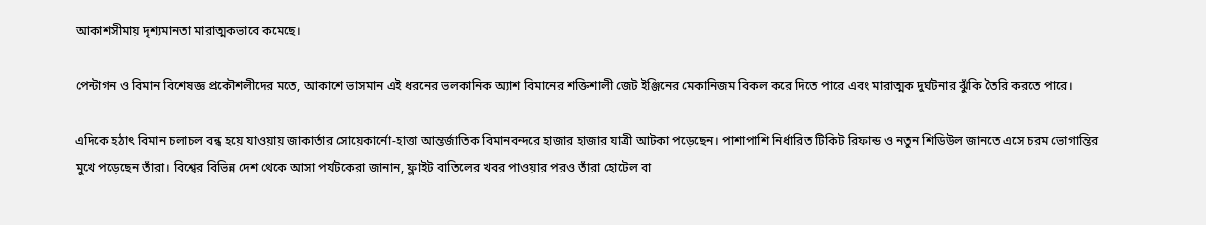আকাশসীমায় দৃশ্যমানতা মারাত্মকভাবে কমেছে।

পেন্টাগন ও বিমান বিশেষজ্ঞ প্রকৌশলীদের মতে, আকাশে ভাসমান এই ধরনের ভলকানিক অ্যাশ বিমানের শক্তিশালী জেট ইঞ্জিনের মেকানিজম বিকল করে দিতে পারে এবং মারাত্মক দুর্ঘটনার ঝুঁকি তৈরি করতে পারে।

এদিকে হঠাৎ বিমান চলাচল বন্ধ হয়ে যাওয়ায় জাকার্তার সোয়েকার্নো-হাত্তা আন্তর্জাতিক বিমানবন্দরে হাজার হাজার যাত্রী আটকা পড়েছেন। পাশাপাশি নির্ধারিত টিকিট রিফান্ড ও নতুন শিডিউল জানতে এসে চরম ভোগান্তির মুখে পড়েছেন তাঁরা। বিশ্বের বিভিন্ন দেশ থেকে আসা পর্যটকেরা জানান, ফ্লাইট বাতিলের খবর পাওয়ার পরও তাঁরা হোটেল বা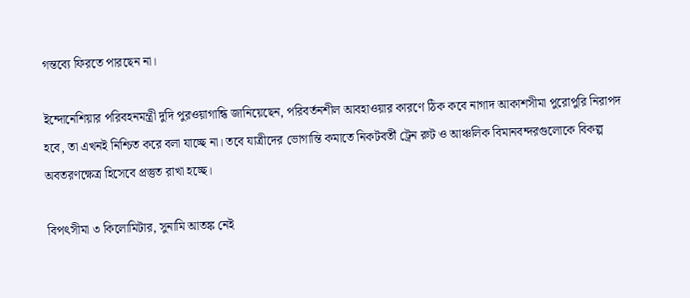গন্তব্যে ফিরতে পারছেন না।

ইন্দোনেশিয়ার পরিবহনমন্ত্রী দুদি পুরওয়াগান্ধি জানিয়েছেন, পরিবর্তনশীল আবহাওয়ার কারণে ঠিক কবে নাগাদ আকাশসীমা পুরোপুরি নিরাপদ হবে, তা এখনই নিশ্চিত করে বলা যাচ্ছে না। তবে যাত্রীদের ভোগান্তি কমাতে নিকটবর্তী ট্রেন রুট ও আঞ্চলিক বিমানবন্দরগুলোকে বিকল্প অবতরণক্ষেত্র হিসেবে প্রস্তুত রাখা হচ্ছে।

বিপৎসীমা ৩ কিলোমিটার, সুনামি আতঙ্ক নেই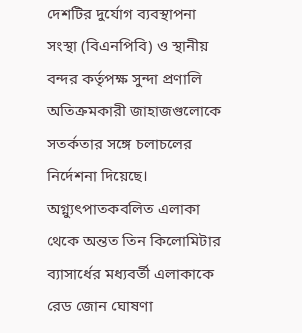দেশটির দুর্যোগ ব্যবস্থাপনা সংস্থা (বিএনপিবি) ও স্থানীয় বন্দর কর্তৃপক্ষ সুন্দা প্রণালি অতিক্রমকারী জাহাজগুলোকে সতর্কতার সঙ্গে চলাচলের নির্দেশনা দিয়েছে। অগ্ন্যুৎপাতকবলিত এলাকা থেকে অন্তত তিন কিলোমিটার ব্যাসার্ধের মধ্যবর্তী এলাকাকে রেড জোন ঘোষণা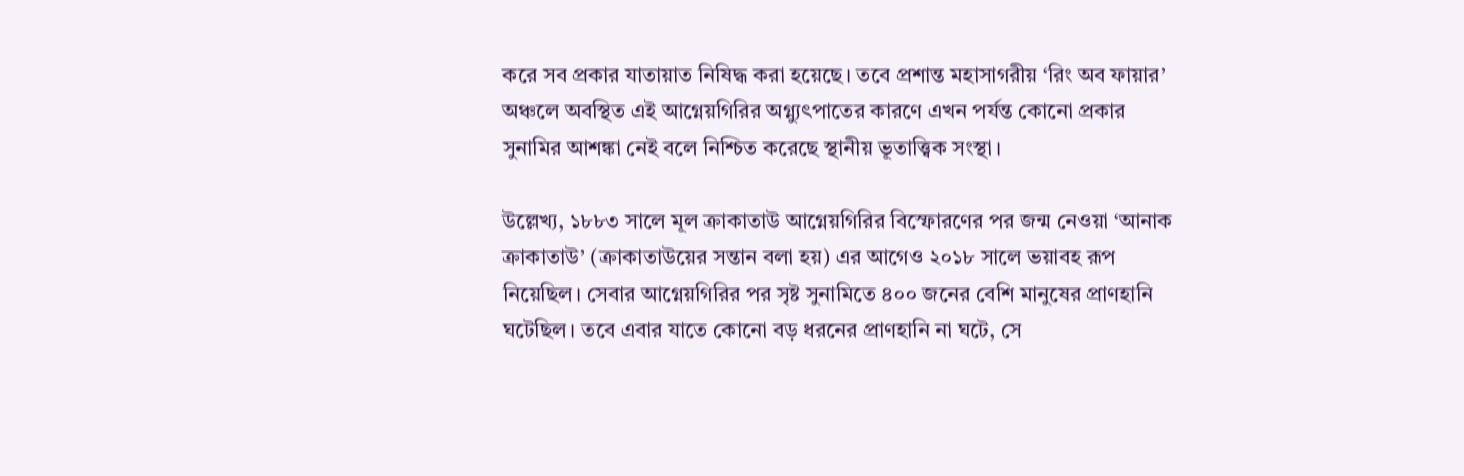করে সব প্রকার যাতায়াত নিষিদ্ধ করা হয়েছে। তবে প্রশান্ত মহাসাগরীয় ‘রিং অব ফায়ার’ অঞ্চলে অবস্থিত এই আগ্নেয়গিরির অগ্ন্যুৎপাতের কারণে এখন পর্যন্ত কোনো প্রকার সুনামির আশঙ্কা নেই বলে নিশ্চিত করেছে স্থানীয় ভূতাত্ত্বিক সংস্থা।

উল্লেখ্য, ১৮৮৩ সালে মূল ক্রাকাতাউ আগ্নেয়গিরির বিস্ফোরণের পর জন্ম নেওয়া ‘আনাক ক্রাকাতাউ’ (ক্রাকাতাউয়ের সন্তান বলা হয়) এর আগেও ২০১৮ সালে ভয়াবহ রূপ নিয়েছিল। সেবার আগ্নেয়গিরির পর সৃষ্ট সুনামিতে ৪০০ জনের বেশি মানুষের প্রাণহানি ঘটেছিল। তবে এবার যাতে কোনো বড় ধরনের প্রাণহানি না ঘটে, সে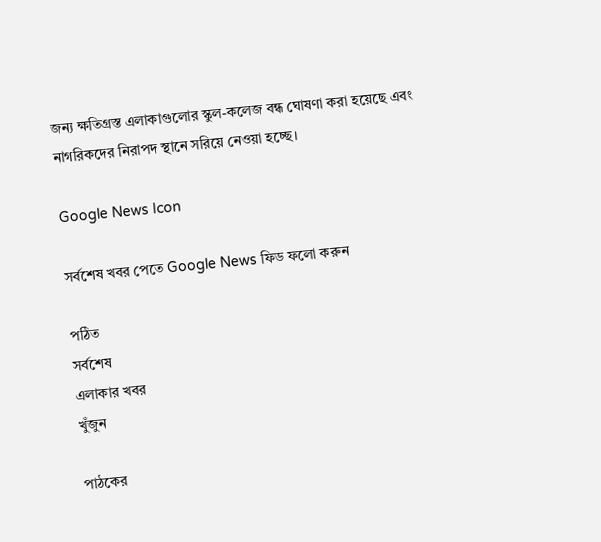জন্য ক্ষতিগ্রস্ত এলাকাগুলোর স্কুল-কলেজ বন্ধ ঘোষণা করা হয়েছে এবং নাগরিকদের নিরাপদ স্থানে সরিয়ে নেওয়া হচ্ছে।

Google News Icon

সর্বশেষ খবর পেতে Google News ফিড ফলো করুন

পঠিত
সর্বশেষ
এলাকার খবর
খুঁজুন

পাঠকের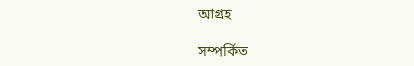আগ্রহ

সম্পর্কিত